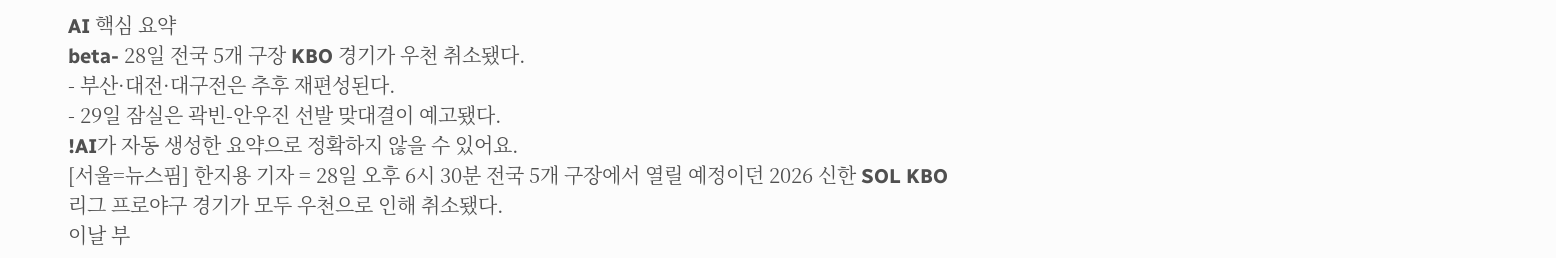AI 핵심 요약
beta- 28일 전국 5개 구장 KBO 경기가 우천 취소됐다.
- 부산·대전·대구전은 추후 재편성된다.
- 29일 잠실은 곽빈-안우진 선발 맞대결이 예고됐다.
!AI가 자동 생성한 요약으로 정확하지 않을 수 있어요.
[서울=뉴스핌] 한지용 기자 = 28일 오후 6시 30분 전국 5개 구장에서 열릴 예정이던 2026 신한 SOL KBO리그 프로야구 경기가 모두 우천으로 인해 취소됐다.
이날 부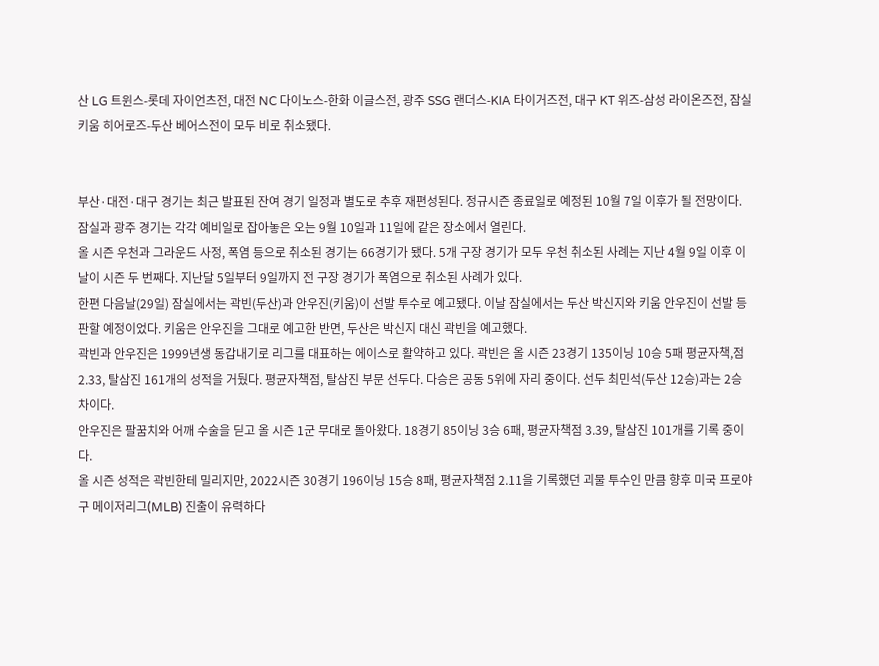산 LG 트윈스-롯데 자이언츠전, 대전 NC 다이노스-한화 이글스전, 광주 SSG 랜더스-KIA 타이거즈전, 대구 KT 위즈-삼성 라이온즈전, 잠실 키움 히어로즈-두산 베어스전이 모두 비로 취소됐다.


부산·대전·대구 경기는 최근 발표된 잔여 경기 일정과 별도로 추후 재편성된다. 정규시즌 종료일로 예정된 10월 7일 이후가 될 전망이다. 잠실과 광주 경기는 각각 예비일로 잡아놓은 오는 9월 10일과 11일에 같은 장소에서 열린다.
올 시즌 우천과 그라운드 사정, 폭염 등으로 취소된 경기는 66경기가 됐다. 5개 구장 경기가 모두 우천 취소된 사례는 지난 4월 9일 이후 이날이 시즌 두 번째다. 지난달 5일부터 9일까지 전 구장 경기가 폭염으로 취소된 사례가 있다.
한편 다음날(29일) 잠실에서는 곽빈(두산)과 안우진(키움)이 선발 투수로 예고됐다. 이날 잠실에서는 두산 박신지와 키움 안우진이 선발 등판할 예정이었다. 키움은 안우진을 그대로 예고한 반면, 두산은 박신지 대신 곽빈을 예고했다.
곽빈과 안우진은 1999년생 동갑내기로 리그를 대표하는 에이스로 활약하고 있다. 곽빈은 올 시즌 23경기 135이닝 10승 5패 평균자책,점 2.33, 탈삼진 161개의 성적을 거뒀다. 평균자책점, 탈삼진 부문 선두다. 다승은 공동 5위에 자리 중이다. 선두 최민석(두산 12승)과는 2승 차이다.
안우진은 팔꿈치와 어깨 수술을 딛고 올 시즌 1군 무대로 돌아왔다. 18경기 85이닝 3승 6패, 평균자책점 3.39, 탈삼진 101개를 기록 중이다.
올 시즌 성적은 곽빈한테 밀리지만, 2022시즌 30경기 196이닝 15승 8패, 평균자책점 2.11을 기록했던 괴물 투수인 만큼 향후 미국 프로야구 메이저리그(MLB) 진출이 유력하다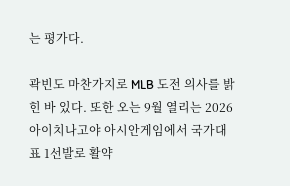는 평가다.

곽빈도 마찬가지로 MLB 도전 의사를 밝힌 바 있다. 또한 오는 9월 열리는 2026 아이치나고야 아시안게임에서 국가대표 1선발로 활약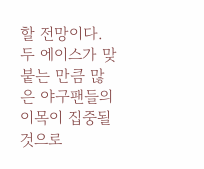할 전망이다. 두 에이스가 맞붙는 만큼 많은 야구팬들의 이목이 집중될 것으로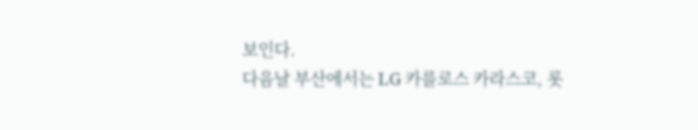보인다.
다음날 부산에서는 LG 카를로스 카라스코, 롯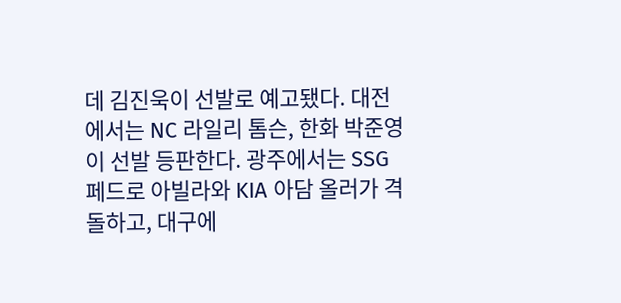데 김진욱이 선발로 예고됐다. 대전에서는 NC 라일리 톰슨, 한화 박준영이 선발 등판한다. 광주에서는 SSG 페드로 아빌라와 KIA 아담 올러가 격돌하고, 대구에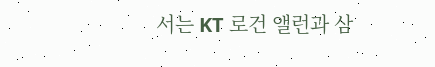서는 KT 로건 앨런과 삼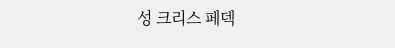성 크리스 페덱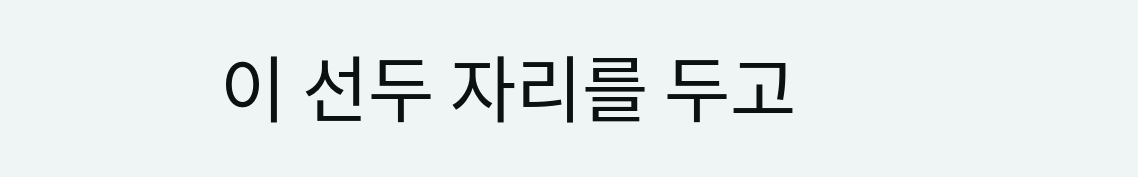이 선두 자리를 두고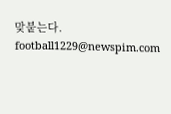맞붙는다.
football1229@newspim.com